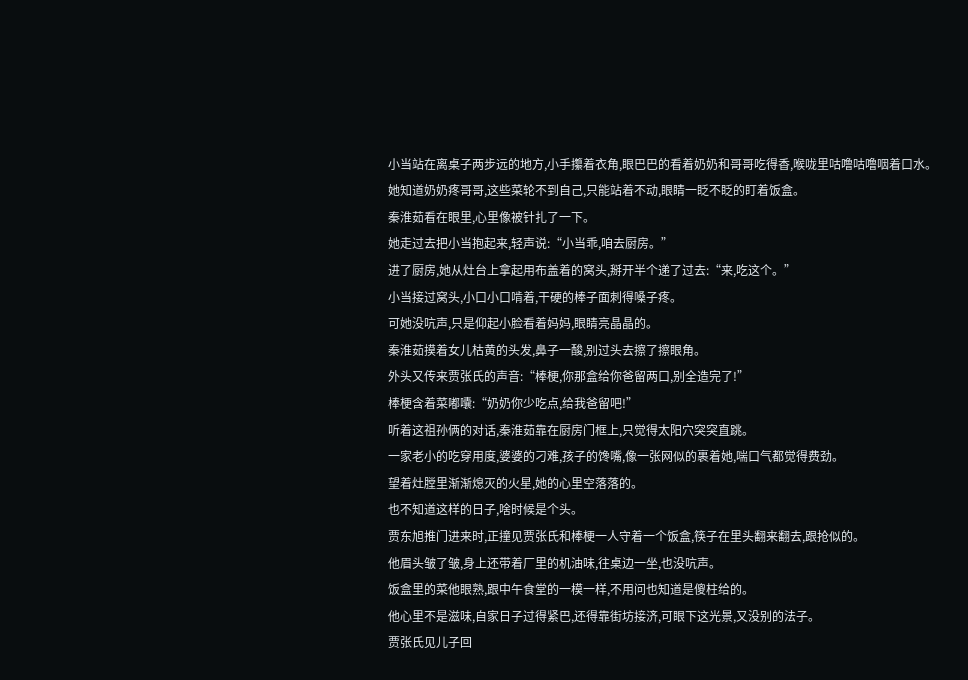小当站在离桌子两步远的地方,小手攥着衣角,眼巴巴的看着奶奶和哥哥吃得香,喉咙里咕噜咕噜咽着口水。
她知道奶奶疼哥哥,这些菜轮不到自己,只能站着不动,眼睛一眨不眨的盯着饭盒。
秦淮茹看在眼里,心里像被针扎了一下。
她走过去把小当抱起来,轻声说:“小当乖,咱去厨房。”
进了厨房,她从灶台上拿起用布盖着的窝头,掰开半个递了过去:“来,吃这个。”
小当接过窝头,小口小口啃着,干硬的棒子面刺得嗓子疼。
可她没吭声,只是仰起小脸看着妈妈,眼睛亮晶晶的。
秦淮茹摸着女儿枯黄的头发,鼻子一酸,别过头去擦了擦眼角。
外头又传来贾张氏的声音:“棒梗,你那盒给你爸留两口,别全造完了!”
棒梗含着菜嘟囔:“奶奶你少吃点,给我爸留吧!”
听着这祖孙俩的对话,秦淮茹靠在厨房门框上,只觉得太阳穴突突直跳。
一家老小的吃穿用度,婆婆的刁难,孩子的馋嘴,像一张网似的裹着她,喘口气都觉得费劲。
望着灶膛里渐渐熄灭的火星,她的心里空落落的。
也不知道这样的日子,啥时候是个头。
贾东旭推门进来时,正撞见贾张氏和棒梗一人守着一个饭盒,筷子在里头翻来翻去,跟抢似的。
他眉头皱了皱,身上还带着厂里的机油味,往桌边一坐,也没吭声。
饭盒里的菜他眼熟,跟中午食堂的一模一样,不用问也知道是傻柱给的。
他心里不是滋味,自家日子过得紧巴,还得靠街坊接济,可眼下这光景,又没别的法子。
贾张氏见儿子回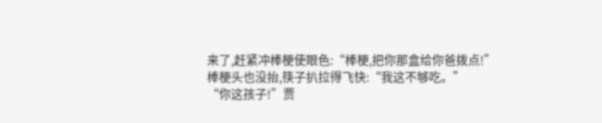来了,赶紧冲棒梗使眼色:“棒梗,把你那盒给你爸拨点!”
棒梗头也没抬,筷子扒拉得飞快:“我这不够吃。”
“你这孩子!”贾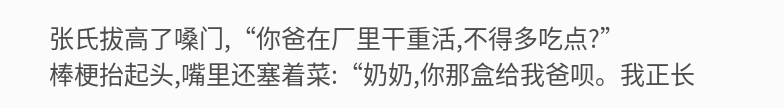张氏拔高了嗓门,“你爸在厂里干重活,不得多吃点?”
棒梗抬起头,嘴里还塞着菜:“奶奶,你那盒给我爸呗。我正长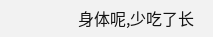身体呢,少吃了长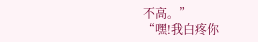不高。”
“嘿!我白疼你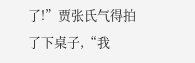了!”贾张氏气得拍了下桌子,“我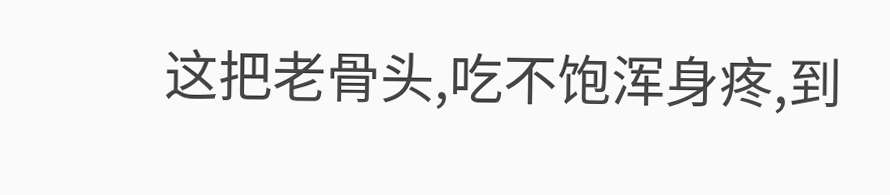这把老骨头,吃不饱浑身疼,到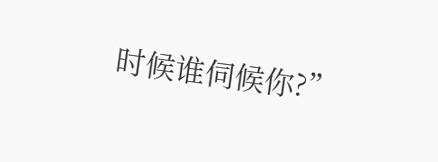时候谁伺候你?”